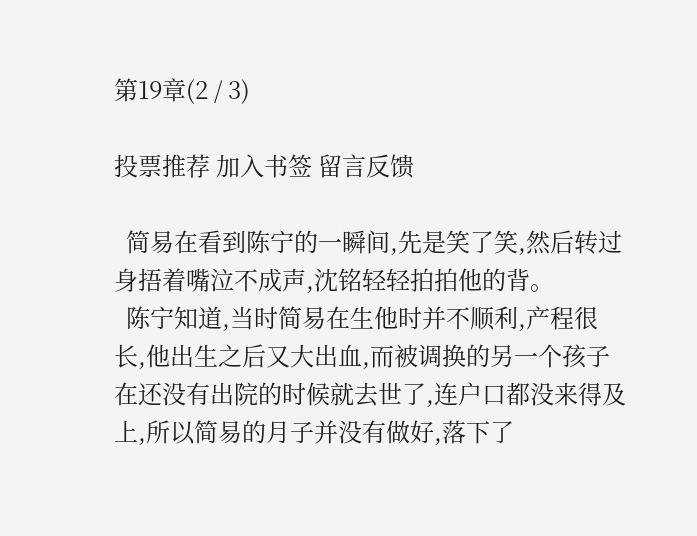第19章(2 / 3)

投票推荐 加入书签 留言反馈

  简易在看到陈宁的一瞬间,先是笑了笑,然后转过身捂着嘴泣不成声,沈铭轻轻拍拍他的背。
  陈宁知道,当时简易在生他时并不顺利,产程很长,他出生之后又大出血,而被调换的另一个孩子在还没有出院的时候就去世了,连户口都没来得及上,所以简易的月子并没有做好,落下了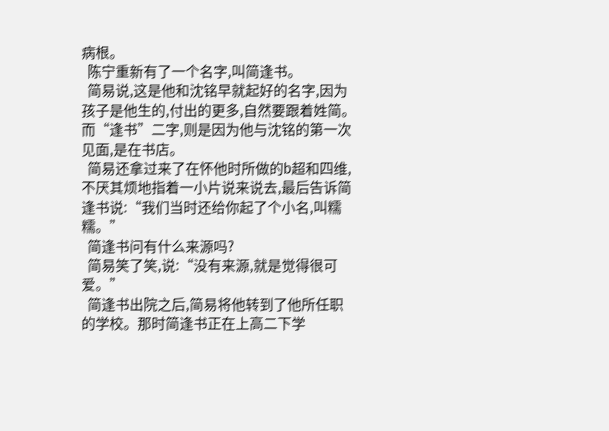病根。
  陈宁重新有了一个名字,叫简逢书。
  简易说,这是他和沈铭早就起好的名字,因为孩子是他生的,付出的更多,自然要跟着姓简。而“逢书”二字,则是因为他与沈铭的第一次见面,是在书店。
  简易还拿过来了在怀他时所做的b超和四维,不厌其烦地指着一小片说来说去,最后告诉简逢书说:“我们当时还给你起了个小名,叫糯糯。”
  简逢书问有什么来源吗?
  简易笑了笑,说:“没有来源,就是觉得很可爱。”
  简逢书出院之后,简易将他转到了他所任职的学校。那时简逢书正在上高二下学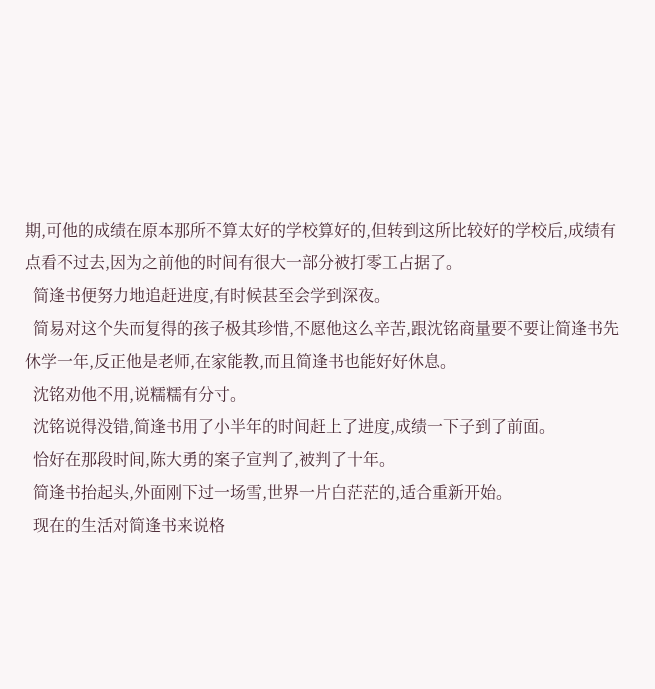期,可他的成绩在原本那所不算太好的学校算好的,但转到这所比较好的学校后,成绩有点看不过去,因为之前他的时间有很大一部分被打零工占据了。
  简逢书便努力地追赶进度,有时候甚至会学到深夜。
  简易对这个失而复得的孩子极其珍惜,不愿他这么辛苦,跟沈铭商量要不要让简逢书先休学一年,反正他是老师,在家能教,而且简逢书也能好好休息。
  沈铭劝他不用,说糯糯有分寸。
  沈铭说得没错,简逢书用了小半年的时间赶上了进度,成绩一下子到了前面。
  恰好在那段时间,陈大勇的案子宣判了,被判了十年。
  简逢书抬起头,外面刚下过一场雪,世界一片白茫茫的,适合重新开始。
  现在的生活对简逢书来说格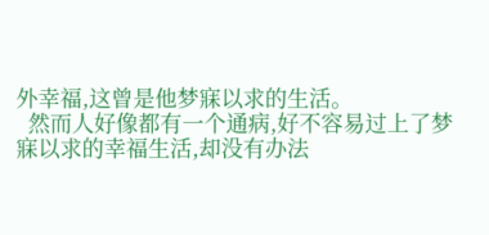外幸福,这曾是他梦寐以求的生活。
  然而人好像都有一个通病,好不容易过上了梦寐以求的幸福生活,却没有办法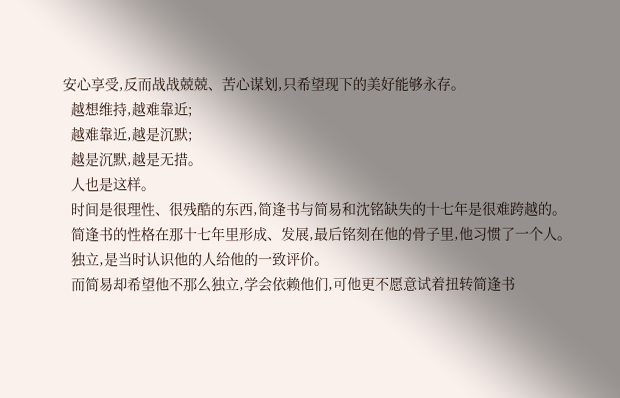安心享受,反而战战兢兢、苦心谋划,只希望现下的美好能够永存。
  越想维持,越难靠近;
  越难靠近,越是沉默;
  越是沉默,越是无措。
  人也是这样。
  时间是很理性、很残酷的东西,简逢书与简易和沈铭缺失的十七年是很难跨越的。
  简逢书的性格在那十七年里形成、发展,最后铭刻在他的骨子里,他习惯了一个人。
  独立,是当时认识他的人给他的一致评价。
  而简易却希望他不那么独立,学会依赖他们,可他更不愿意试着扭转简逢书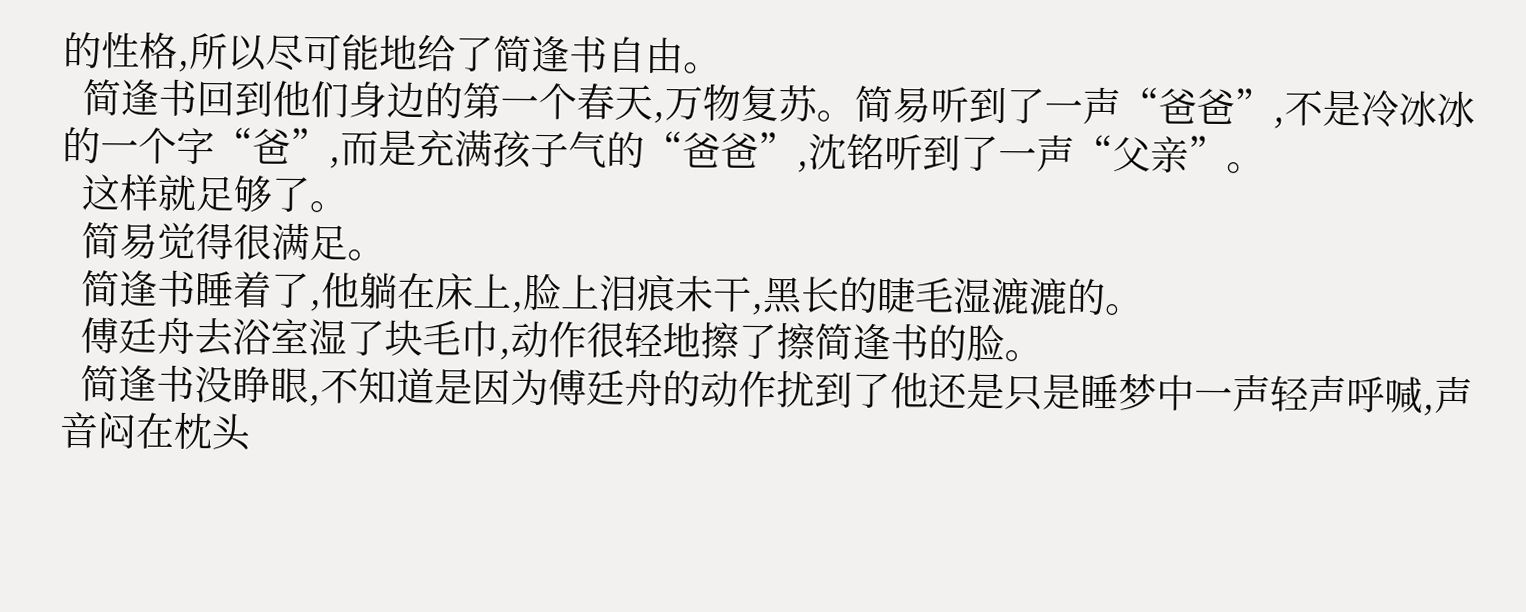的性格,所以尽可能地给了简逢书自由。
  简逢书回到他们身边的第一个春天,万物复苏。简易听到了一声“爸爸”,不是冷冰冰的一个字“爸”,而是充满孩子气的“爸爸”,沈铭听到了一声“父亲”。
  这样就足够了。
  简易觉得很满足。
  简逢书睡着了,他躺在床上,脸上泪痕未干,黑长的睫毛湿漉漉的。
  傅廷舟去浴室湿了块毛巾,动作很轻地擦了擦简逢书的脸。
  简逢书没睁眼,不知道是因为傅廷舟的动作扰到了他还是只是睡梦中一声轻声呼喊,声音闷在枕头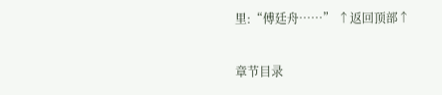里:“傅廷舟……” ↑返回顶部↑

章节目录